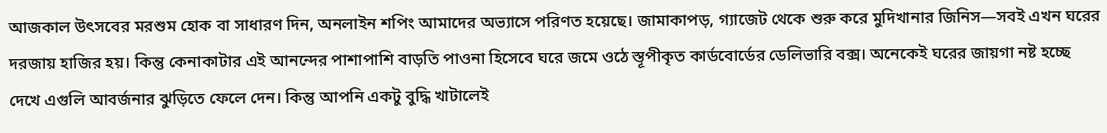আজকাল উৎসবের মরশুম হোক বা সাধারণ দিন, অনলাইন শপিং আমাদের অভ্যাসে পরিণত হয়েছে। জামাকাপড়, গ্যাজেট থেকে শুরু করে মুদিখানার জিনিস—সবই এখন ঘরের দরজায় হাজির হয়। কিন্তু কেনাকাটার এই আনন্দের পাশাপাশি বাড়তি পাওনা হিসেবে ঘরে জমে ওঠে স্তূপীকৃত কার্ডবোর্ডের ডেলিভারি বক্স। অনেকেই ঘরের জায়গা নষ্ট হচ্ছে দেখে এগুলি আবর্জনার ঝুড়িতে ফেলে দেন। কিন্তু আপনি একটু বুদ্ধি খাটালেই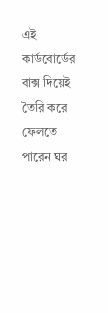এই কার্ডবোর্ডের বাক্স দিয়েই তৈরি করে ফেলতে পারেন ঘর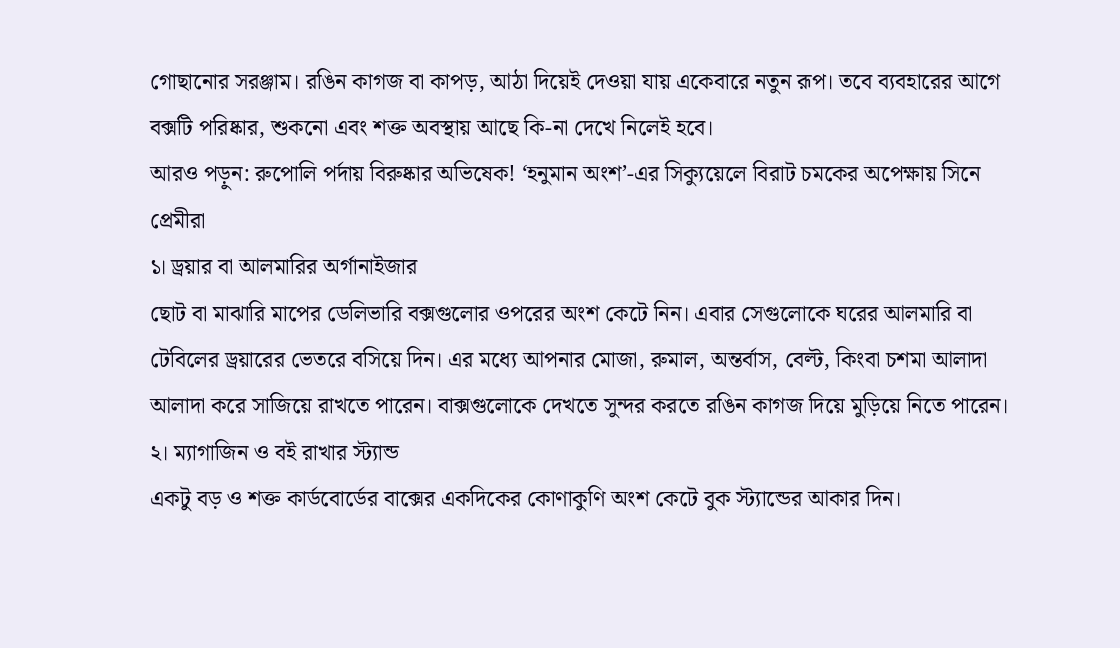গোছানোর সরঞ্জাম। রঙিন কাগজ বা কাপড়, আঠা দিয়েই দেওয়া যায় একেবারে নতুন রূপ। তবে ব্যবহারের আগে বক্সটি পরিষ্কার, শুকনো এবং শক্ত অবস্থায় আছে কি-না দেখে নিলেই হবে।
আরও পড়ুন: রুপোলি পর্দায় বিরুষ্কার অভিষেক! ‘হনুমান অংশ’-এর সিক্যুয়েলে বিরাট চমকের অপেক্ষায় সিনে প্রেমীরা
১। ড্রয়ার বা আলমারির অর্গানাইজার
ছোট বা মাঝারি মাপের ডেলিভারি বক্সগুলোর ওপরের অংশ কেটে নিন। এবার সেগুলোকে ঘরের আলমারি বা টেবিলের ড্রয়ারের ভেতরে বসিয়ে দিন। এর মধ্যে আপনার মোজা, রুমাল, অন্তর্বাস, বেল্ট, কিংবা চশমা আলাদা আলাদা করে সাজিয়ে রাখতে পারেন। বাক্সগুলোকে দেখতে সুন্দর করতে রঙিন কাগজ দিয়ে মুড়িয়ে নিতে পারেন।
২। ম্যাগাজিন ও বই রাখার স্ট্যান্ড
একটু বড় ও শক্ত কার্ডবোর্ডের বাক্সের একদিকের কোণাকুণি অংশ কেটে বুক স্ট্যান্ডের আকার দিন।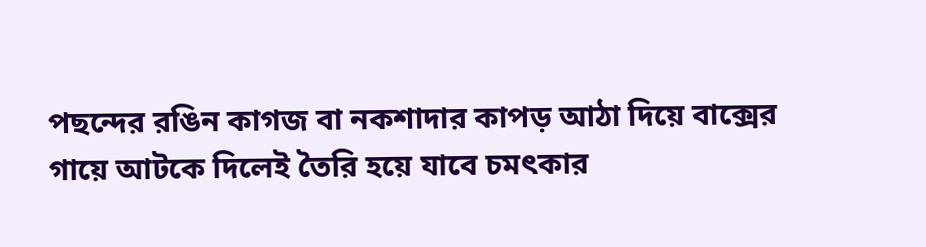পছন্দের রঙিন কাগজ বা নকশাদার কাপড় আঠা দিয়ে বাক্সের গায়ে আটকে দিলেই তৈরি হয়ে যাবে চমৎকার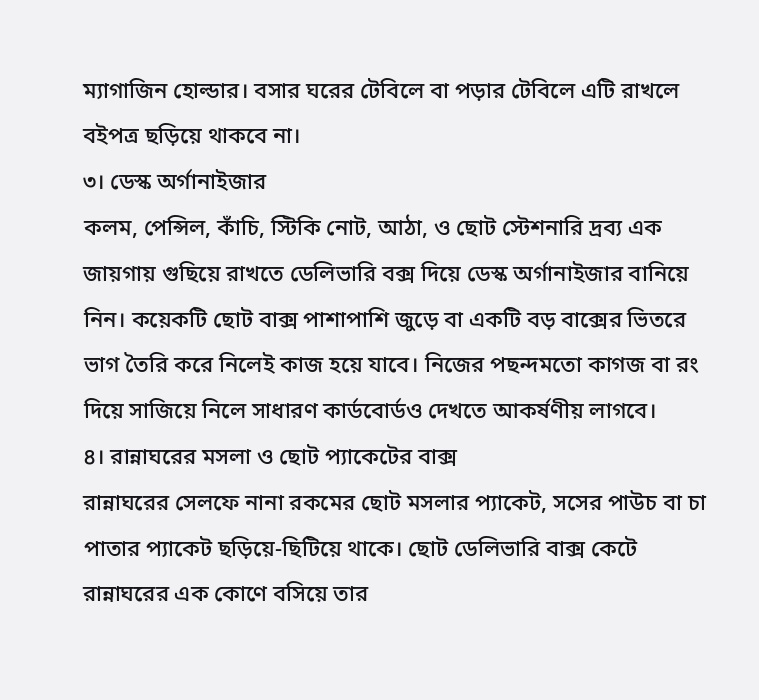ম্যাগাজিন হোল্ডার। বসার ঘরের টেবিলে বা পড়ার টেবিলে এটি রাখলে বইপত্র ছড়িয়ে থাকবে না।
৩। ডেস্ক অর্গানাইজার
কলম, পেন্সিল, কাঁচি, স্টিকি নোট, আঠা, ও ছোট স্টেশনারি দ্রব্য এক জায়গায় গুছিয়ে রাখতে ডেলিভারি বক্স দিয়ে ডেস্ক অর্গানাইজার বানিয়ে নিন। কয়েকটি ছোট বাক্স পাশাপাশি জুড়ে বা একটি বড় বাক্সের ভিতরে ভাগ তৈরি করে নিলেই কাজ হয়ে যাবে। নিজের পছন্দমতো কাগজ বা রং দিয়ে সাজিয়ে নিলে সাধারণ কার্ডবোর্ডও দেখতে আকর্ষণীয় লাগবে।
৪। রান্নাঘরের মসলা ও ছোট প্যাকেটের বাক্স
রান্নাঘরের সেলফে নানা রকমের ছোট মসলার প্যাকেট, সসের পাউচ বা চা পাতার প্যাকেট ছড়িয়ে-ছিটিয়ে থাকে। ছোট ডেলিভারি বাক্স কেটে রান্নাঘরের এক কোণে বসিয়ে তার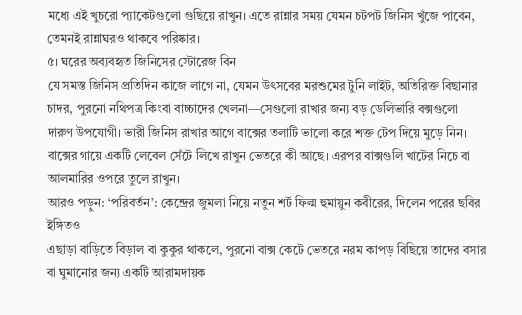মধ্যে এই খুচরো প্যাকেটগুলো গুছিয়ে রাখুন। এতে রান্নার সময় যেমন চটপট জিনিস খুঁজে পাবেন, তেমনই রান্নাঘরও থাকবে পরিষ্কার।
৫। ঘরের অব্যবহৃত জিনিসের স্টোরেজ বিন
যে সমস্ত জিনিস প্রতিদিন কাজে লাগে না, যেমন উৎসবের মরশুমের টুনি লাইট, অতিরিক্ত বিছানার চাদর, পুরনো নথিপত্র কিংবা বাচ্চাদের খেলনা—সেগুলো রাখার জন্য বড় ডেলিভারি বক্সগুলো দারুণ উপযোগী। ভারী জিনিস রাখার আগে বাক্সের তলাটি ভালো করে শক্ত টেপ দিয়ে মুড়ে নিন। বাক্সের গায়ে একটি লেবেল সেঁটে লিখে রাখুন ভেতরে কী আছে। এরপর বাক্সগুলি খাটের নিচে বা আলমারির ওপরে তুলে রাখুন।
আরও পড়ুন: ‘পরিবর্তন’: কেন্দ্রের জুমলা নিয়ে নতুন শর্ট ফিল্ম হুমায়ুন কবীরের, দিলেন পরের ছবির ইঙ্গিতও
এছাড়া বাড়িতে বিড়াল বা কুকুর থাকলে, পুরনো বাক্স কেটে ভেতরে নরম কাপড় বিছিয়ে তাদের বসার বা ঘুমানোর জন্য একটি আরামদায়ক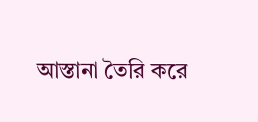আস্তানা তৈরি করে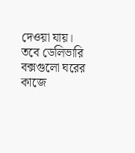দেওয়া যায়। তবে ডেলিভারি বক্সগুলো ঘরের কাজে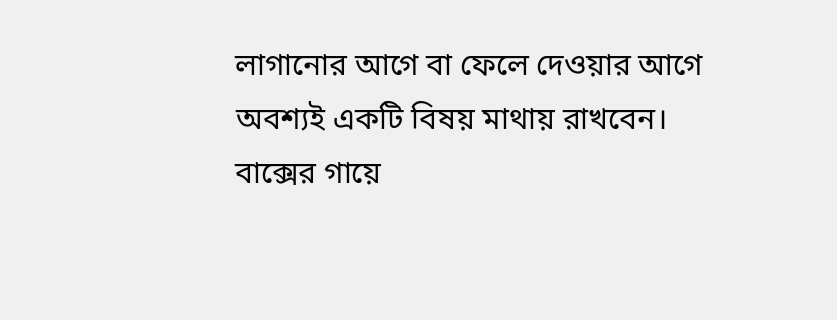লাগানোর আগে বা ফেলে দেওয়ার আগে অবশ্যই একটি বিষয় মাথায় রাখবেন। বাক্সের গায়ে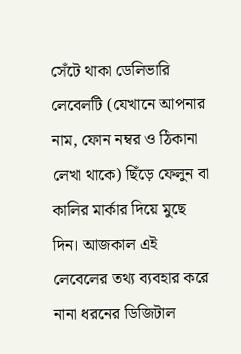সেঁটে থাকা ডেলিভারি লেবেলটি (যেখানে আপনার নাম, ফোন নম্বর ও ঠিকানা লেখা থাকে) ছিঁড়ে ফেলুন বা কালির মার্কার দিয়ে মুছে দিন। আজকাল এই লেবেলের তথ্য ব্যবহার করে নানা ধরনের ডিজিটাল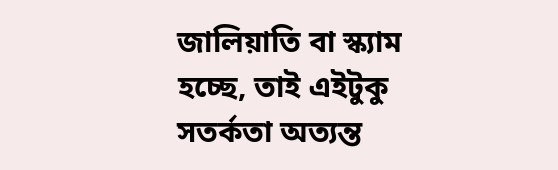জালিয়াতি বা স্ক্যাম হচ্ছে, তাই এইটুকু সতর্কতা অত্যন্ত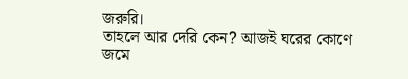জরুরি।
তাহলে আর দেরি কেন? আজই ঘরের কোণে জমে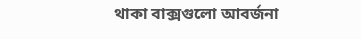থাকা বাক্সগুলো আবর্জনা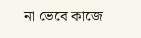না ভেবে কাজে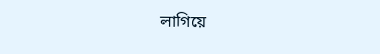লাগিয়ে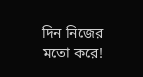দিন নিজের মতো করে!